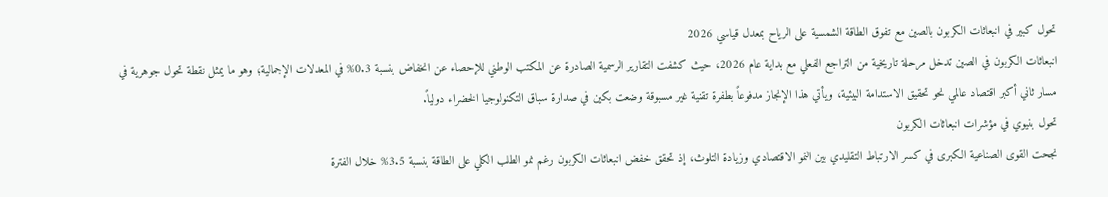تحول كبير في انبعاثات الكربون بالصين مع تفوق الطاقة الشمسية على الرياح بمعدل قياسي 2026
انبعاثات الكربون في الصين تدخل مرحلة تاريخية من التراجع الفعلي مع بداية عام 2026، حيث كشفت التقارير الرسمية الصادرة عن المكتب الوطني للإحصاء عن انخفاض بنسبة 0.3% في المعدلات الإجمالية؛ وهو ما يمثل نقطة تحول جوهرية في مسار ثاني أكبر اقتصاد عالمي نحو تحقيق الاستدامة البيئية، ويأتي هذا الإنجاز مدفوعاً بطفرة تقنية غير مسبوقة وضعت بكين في صدارة سباق التكنولوجيا الخضراء دولياً.
تحول بنيوي في مؤشرات انبعاثات الكربون
نجحت القوى الصناعية الكبرى في كسر الارتباط التقليدي بين النمو الاقتصادي وزيادة التلوث، إذ تحقق خفض انبعاثات الكربون رغم نمو الطلب الكلي على الطاقة بنسبة 3.5% خلال الفترة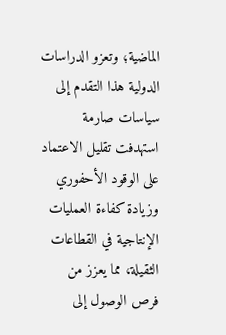الماضية؛ وتعزو الدراسات الدولية هذا التقدم إلى سياسات صارمة استهدفت تقليل الاعتماد على الوقود الأحفوري وزيادة كفاءة العمليات الإنتاجية في القطاعات الثقيلة، مما يعزز من فرص الوصول إلى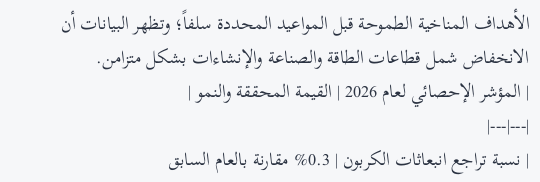الأهداف المناخية الطموحة قبل المواعيد المحددة سلفاً؛ وتظهر البيانات أن الانخفاض شمل قطاعات الطاقة والصناعة والإنشاءات بشكل متزامن.
| المؤشر الإحصائي لعام 2026 | القيمة المحققة والنمو |
|---|---|
| نسبة تراجع انبعاثات الكربون | 0.3% مقارنة بالعام السابق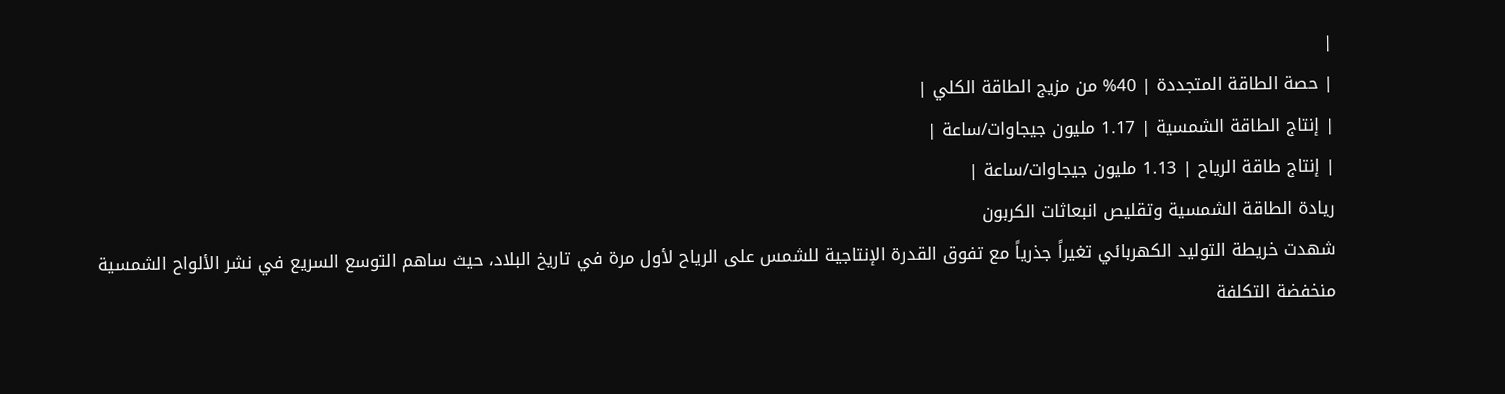|
| حصة الطاقة المتجددة | 40% من مزيج الطاقة الكلي |
| إنتاج الطاقة الشمسية | 1.17 مليون جيجاوات/ساعة |
| إنتاج طاقة الرياح | 1.13 مليون جيجاوات/ساعة |
ريادة الطاقة الشمسية وتقليص انبعاثات الكربون
شهدت خريطة التوليد الكهربائي تغيراً جذرياً مع تفوق القدرة الإنتاجية للشمس على الرياح لأول مرة في تاريخ البلاد، حيث ساهم التوسع السريع في نشر الألواح الشمسية منخفضة التكلفة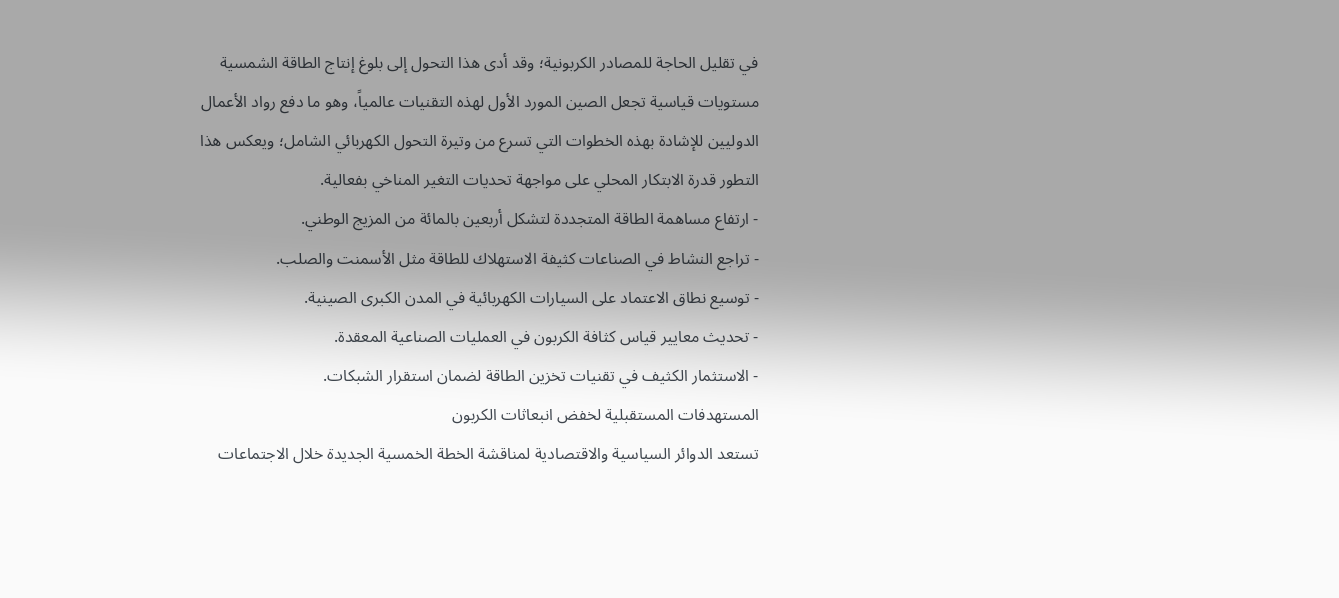في تقليل الحاجة للمصادر الكربونية؛ وقد أدى هذا التحول إلى بلوغ إنتاج الطاقة الشمسية مستويات قياسية تجعل الصين المورد الأول لهذه التقنيات عالمياً، وهو ما دفع رواد الأعمال الدوليين للإشادة بهذه الخطوات التي تسرع من وتيرة التحول الكهربائي الشامل؛ ويعكس هذا التطور قدرة الابتكار المحلي على مواجهة تحديات التغير المناخي بفعالية.
- ارتفاع مساهمة الطاقة المتجددة لتشكل أربعين بالمائة من المزيج الوطني.
- تراجع النشاط في الصناعات كثيفة الاستهلاك للطاقة مثل الأسمنت والصلب.
- توسيع نطاق الاعتماد على السيارات الكهربائية في المدن الكبرى الصينية.
- تحديث معايير قياس كثافة الكربون في العمليات الصناعية المعقدة.
- الاستثمار الكثيف في تقنيات تخزين الطاقة لضمان استقرار الشبكات.
المستهدفات المستقبلية لخفض انبعاثات الكربون
تستعد الدوائر السياسية والاقتصادية لمناقشة الخطة الخمسية الجديدة خلال الاجتماعات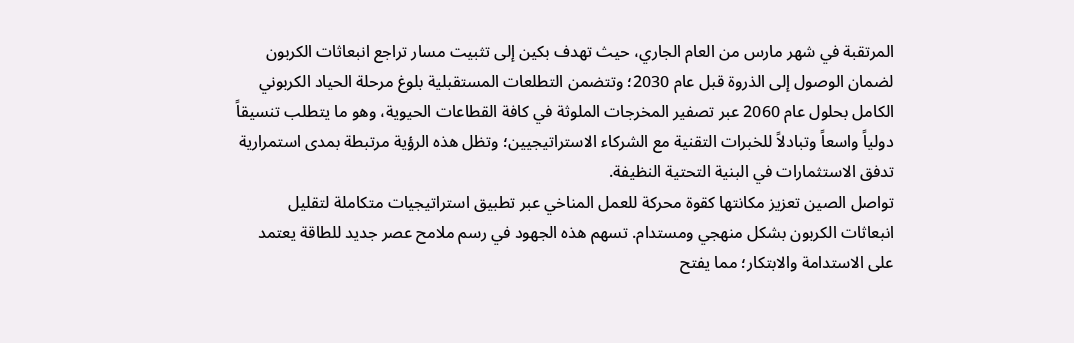المرتقبة في شهر مارس من العام الجاري، حيث تهدف بكين إلى تثبيت مسار تراجع انبعاثات الكربون لضمان الوصول إلى الذروة قبل عام 2030؛ وتتضمن التطلعات المستقبلية بلوغ مرحلة الحياد الكربوني الكامل بحلول عام 2060 عبر تصفير المخرجات الملوثة في كافة القطاعات الحيوية، وهو ما يتطلب تنسيقاً دولياً واسعاً وتبادلاً للخبرات التقنية مع الشركاء الاستراتيجيين؛ وتظل هذه الرؤية مرتبطة بمدى استمرارية تدفق الاستثمارات في البنية التحتية النظيفة.
تواصل الصين تعزيز مكانتها كقوة محركة للعمل المناخي عبر تطبيق استراتيجيات متكاملة لتقليل انبعاثات الكربون بشكل منهجي ومستدام. تسهم هذه الجهود في رسم ملامح عصر جديد للطاقة يعتمد على الاستدامة والابتكار؛ مما يفتح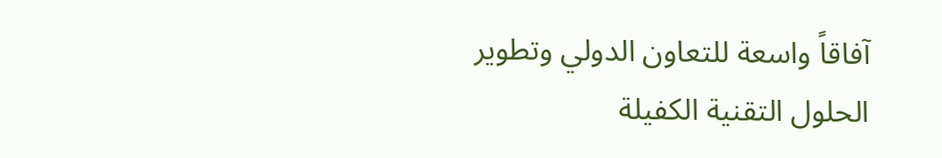آفاقاً واسعة للتعاون الدولي وتطوير الحلول التقنية الكفيلة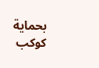بحماية كوكب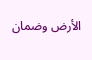الأرض وضمان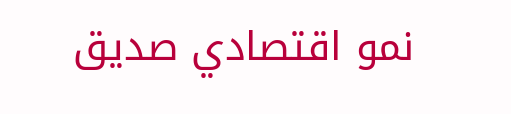نمو اقتصادي صديق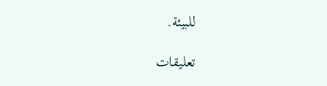للبيئة.

تعليقات